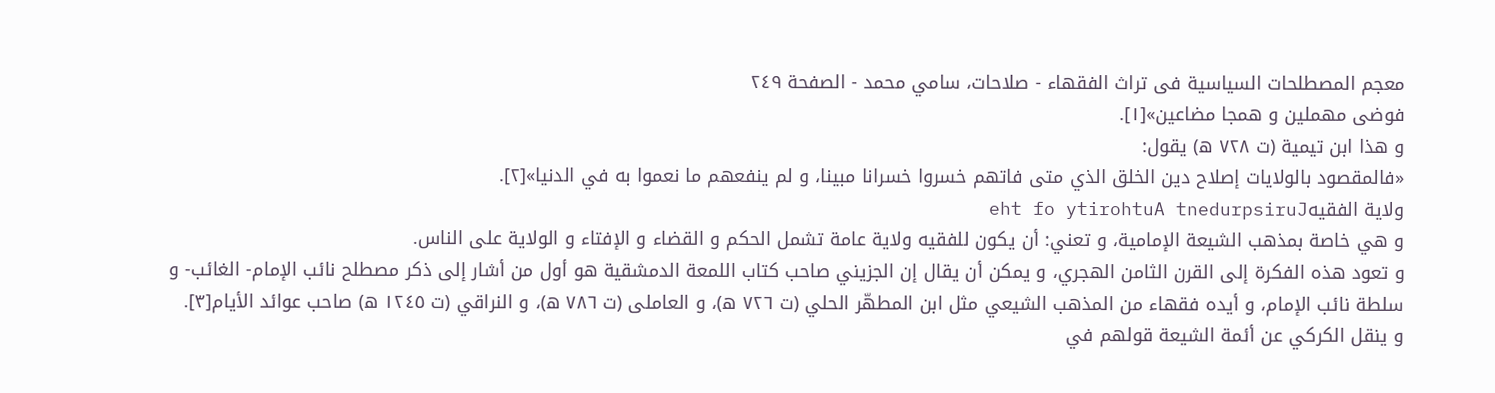معجم المصطلحات السياسية فى تراث الفقهاء - صلاحات، سامي محمد - الصفحة ٢٤٩
فوضى مهملين و همجا مضاعين»[١].
و هذا ابن تيمية (ت ٧٢٨ ه) يقول:
«فالمقصود بالولايات إصلاح دين الخلق الذي متى فاتهم خسروا خسرانا مبينا، و لم ينفعهم ما نعموا به في الدنيا»[٢].
ولاية الفقيهeht fo ytirohtuA tnedurpsiruJ
و هي خاصة بمذهب الشيعة الإمامية، و تعني: أن يكون للفقيه ولاية عامة تشمل الحكم و القضاء و الإفتاء و الولاية على الناس.
و تعود هذه الفكرة إلى القرن الثامن الهجري، و يمكن أن يقال إن الجزيني صاحب كتاب اللمعة الدمشقية هو أول من أشار إلى ذكر مصطلح نائب الإمام- الغائب- و سلطة نائب الإمام، و أيده فقهاء من المذهب الشيعي مثل ابن المطهّر الحلي (ت ٧٢٦ ه)، و العاملى (ت ٧٨٦ ه)، و النراقي (ت ١٢٤٥ ه) صاحب عوائد الأيام[٣].
و ينقل الكركي عن أئمة الشيعة قولهم في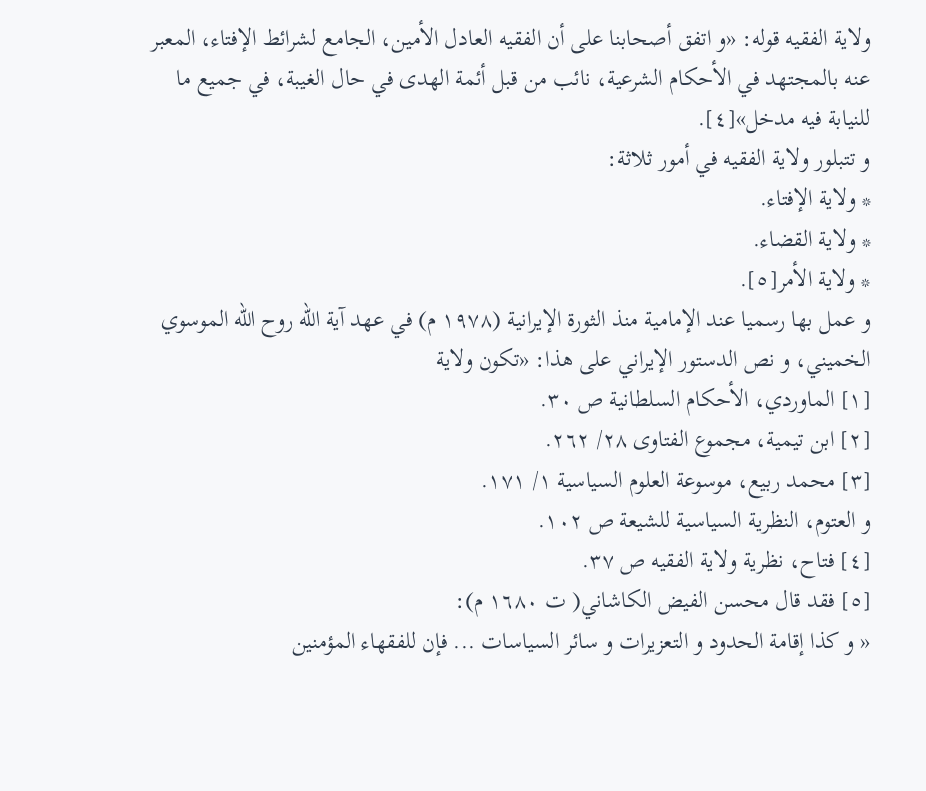ولاية الفقيه قوله: «و اتفق أصحابنا على أن الفقيه العادل الأمين، الجامع لشرائط الإفتاء، المعبر عنه بالمجتهد في الأحكام الشرعية، نائب من قبل أئمة الهدى في حال الغيبة، في جميع ما للنيابة فيه مدخل»[٤].
و تتبلور ولاية الفقيه في أمور ثلاثة:
* ولاية الإفتاء.
* ولاية القضاء.
* ولاية الأمر[٥].
و عمل بها رسميا عند الإمامية منذ الثورة الإيرانية (١٩٧٨ م) في عهد آية الله روح الله الموسوي الخميني، و نص الدستور الإيراني على هذا: «تكون ولاية
[١] الماوردي، الأحكام السلطانية ص ٣٠.
[٢] ابن تيمية، مجموع الفتاوى ٢٨/ ٢٦٢.
[٣] محمد ربيع، موسوعة العلوم السياسية ١/ ١٧١.
و العتوم، النظرية السياسية للشيعة ص ١٠٢.
[٤] فتاح، نظرية ولاية الفقيه ص ٣٧.
[٥] فقد قال محسن الفيض الكاشاني( ت ١٦٨٠ م):
« و كذا إقامة الحدود و التعزيرات و سائر السياسات ... فإن للفقهاء المؤمنين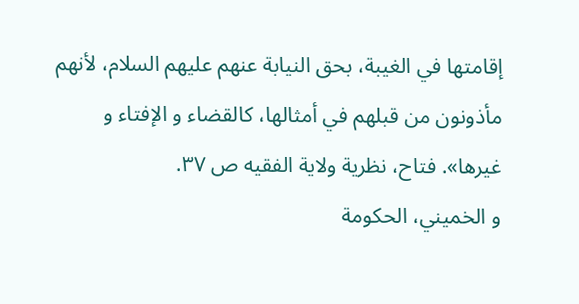إقامتها في الغيبة، بحق النيابة عنهم عليهم السلام، لأنهم مأذونون من قبلهم في أمثالها، كالقضاء و الإفتاء و غيرها». فتاح، نظرية ولاية الفقيه ص ٣٧.
و الخميني، الحكومة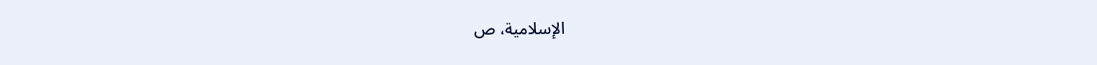الإسلامية، ص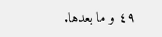٤٩ و ما بعدها.